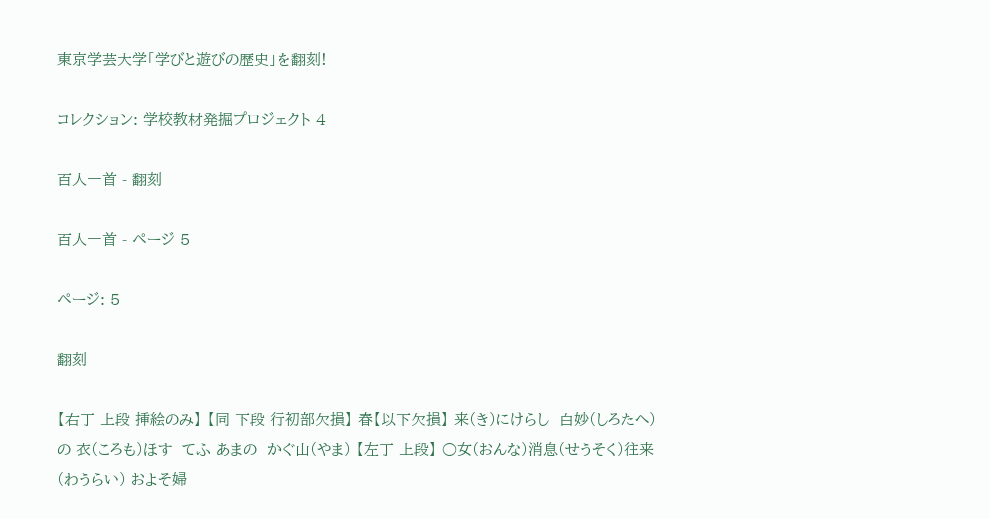東京学芸大学「学びと遊びの歴史」を翻刻!

コレクション: 学校教材発掘プロジェクト 4

百人一首 - 翻刻

百人一首 - ページ 5

ページ: 5

翻刻

【右丁 上段 挿絵のみ】 【同 下段 行初部欠損】 春【以下欠損】 来(き)にけらし  白妙(しろたへ)の 衣(ころも)ほす  てふ あまの  かぐ山(やま) 【左丁 上段】 ○女(おんな)消息(せうそく)往来(わうらい) およそ婦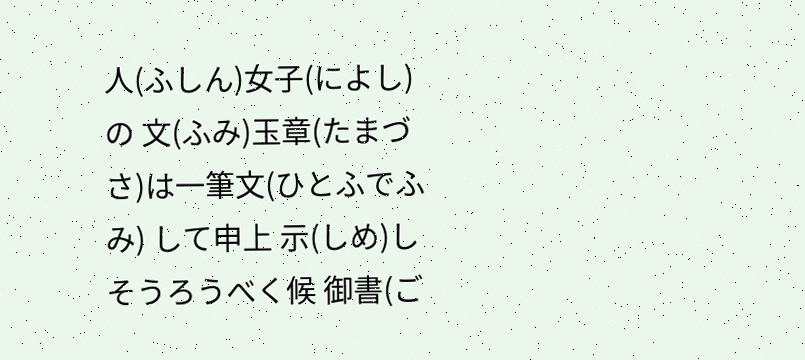人(ふしん)女子(によし)の 文(ふみ)玉章(たまづさ)は一筆文(ひとふでふみ) して申上 示(しめ)し そうろうべく候 御書(ご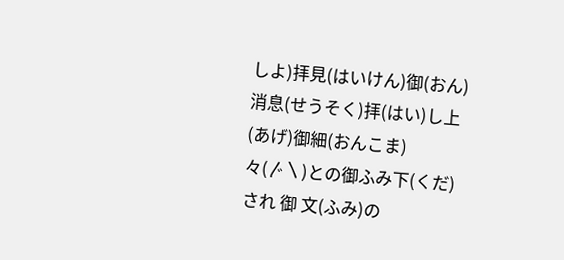しよ)拝見(はいけん)御(おん) 消息(せうそく)拝(はい)し上(あげ)御細(おんこま) 々(〴〵)との御ふみ下(くだ)され 御 文(ふみ)の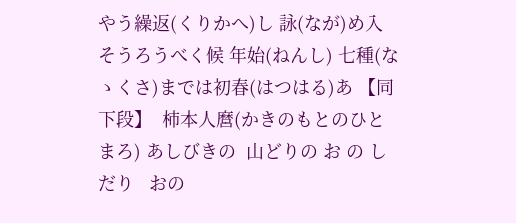やう繰返(くりかへ)し 詠(なが)め入そうろうべく候 年始(ねんし) 七種(なゝくさ)までは初春(はつはる)あ 【同 下段】  柿本人麿(かきのもとのひとまろ) あしびきの  山どりの お の しだり   おの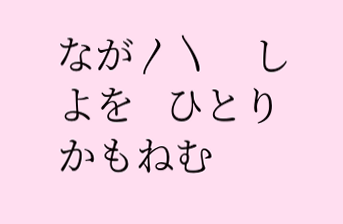なが〳〵    しよを   ひとり     かもねむ